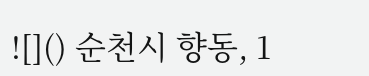![]() 순천시 향동, 1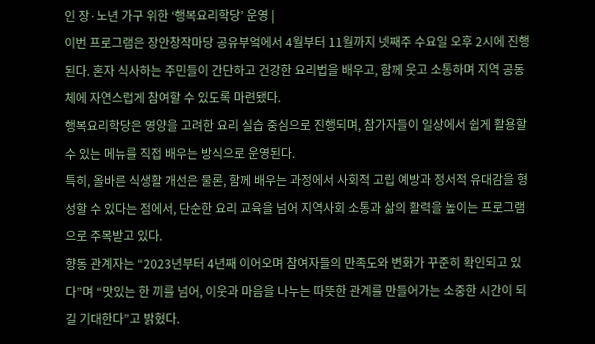인 장·노년 가구 위한 ‘행복요리학당’ 운영 |
이번 프로그램은 장안창작마당 공유부엌에서 4월부터 11월까지 넷째주 수요일 오후 2시에 진행된다. 혼자 식사하는 주민들이 간단하고 건강한 요리법을 배우고, 함께 웃고 소통하며 지역 공동체에 자연스럽게 참여할 수 있도록 마련됐다.
행복요리학당은 영양을 고려한 요리 실습 중심으로 진행되며, 참가자들이 일상에서 쉽게 활용할 수 있는 메뉴를 직접 배우는 방식으로 운영된다.
특히, 올바른 식생활 개선은 물론, 함께 배우는 과정에서 사회적 고립 예방과 정서적 유대감을 형성할 수 있다는 점에서, 단순한 요리 교육을 넘어 지역사회 소통과 삶의 활력을 높이는 프로그램으로 주목받고 있다.
향동 관계자는 “2023년부터 4년째 이어오며 참여자들의 만족도와 변화가 꾸준히 확인되고 있다”며 “맛있는 한 끼를 넘어, 이웃과 마음을 나누는 따뜻한 관계를 만들어가는 소중한 시간이 되길 기대한다”고 밝혔다.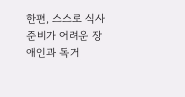한편, 스스로 식사 준비가 어려운 장애인과 독거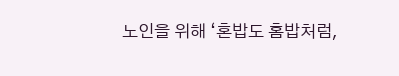노인을 위해 ‘혼밥도 홈밥처럼,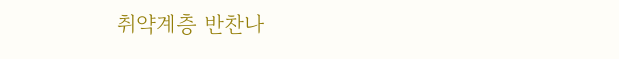취약계층 반찬나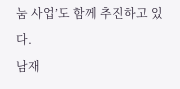눔 사업’도 함께 추진하고 있다.
남재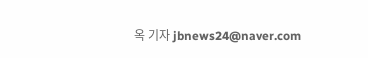옥 기자 jbnews24@naver.com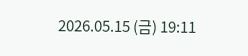2026.05.15 (금) 19:11